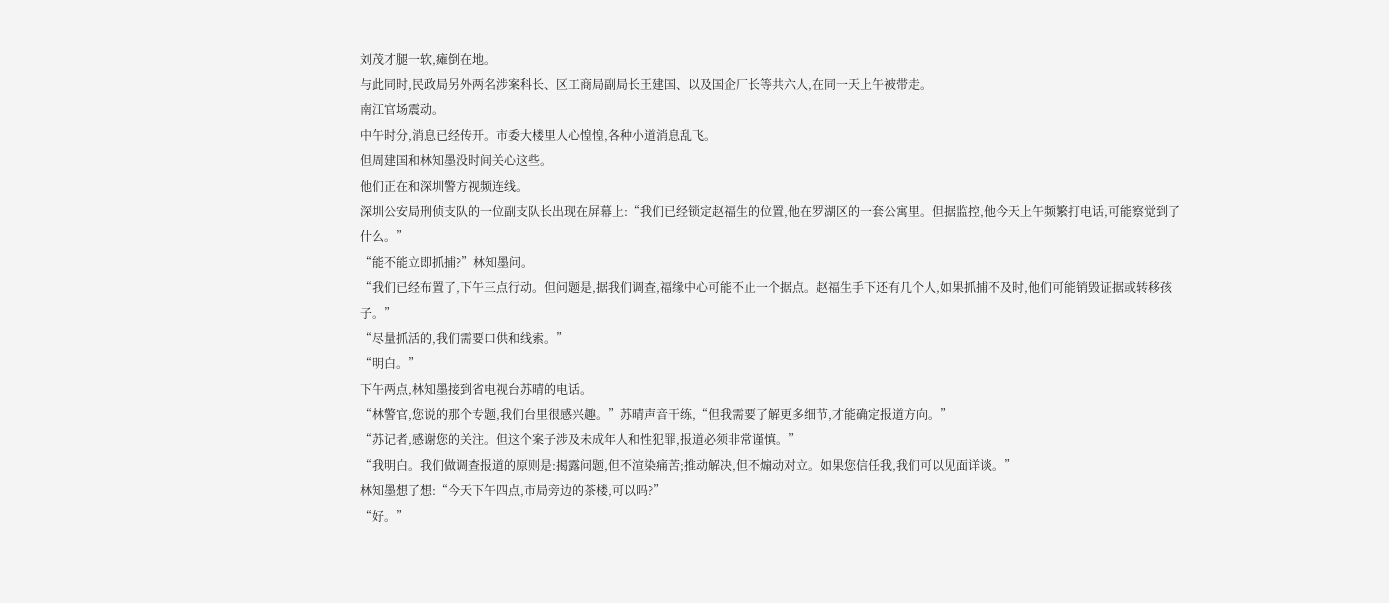刘茂才腿一软,瘫倒在地。
与此同时,民政局另外两名涉案科长、区工商局副局长王建国、以及国企厂长等共六人,在同一天上午被带走。
南江官场震动。
中午时分,消息已经传开。市委大楼里人心惶惶,各种小道消息乱飞。
但周建国和林知墨没时间关心这些。
他们正在和深圳警方视频连线。
深圳公安局刑侦支队的一位副支队长出现在屏幕上:“我们已经锁定赵福生的位置,他在罗湖区的一套公寓里。但据监控,他今天上午频繁打电话,可能察觉到了什么。”
“能不能立即抓捕?”林知墨问。
“我们已经布置了,下午三点行动。但问题是,据我们调查,福缘中心可能不止一个据点。赵福生手下还有几个人,如果抓捕不及时,他们可能销毁证据或转移孩子。”
“尽量抓活的,我们需要口供和线索。”
“明白。”
下午两点,林知墨接到省电视台苏晴的电话。
“林警官,您说的那个专题,我们台里很感兴趣。”苏晴声音干练,“但我需要了解更多细节,才能确定报道方向。”
“苏记者,感谢您的关注。但这个案子涉及未成年人和性犯罪,报道必须非常谨慎。”
“我明白。我们做调查报道的原则是:揭露问题,但不渲染痛苦;推动解决,但不煽动对立。如果您信任我,我们可以见面详谈。”
林知墨想了想:“今天下午四点,市局旁边的茶楼,可以吗?”
“好。”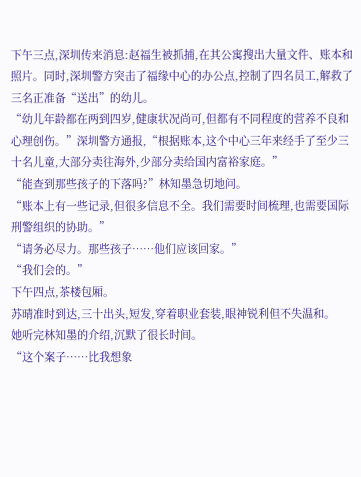下午三点,深圳传来消息:赵福生被抓捕,在其公寓搜出大量文件、账本和照片。同时,深圳警方突击了福缘中心的办公点,控制了四名员工,解救了三名正准备“送出”的幼儿。
“幼儿年龄都在两到四岁,健康状况尚可,但都有不同程度的营养不良和心理创伤。”深圳警方通报,“根据账本,这个中心三年来经手了至少三十名儿童,大部分卖往海外,少部分卖给国内富裕家庭。”
“能查到那些孩子的下落吗?”林知墨急切地问。
“账本上有一些记录,但很多信息不全。我们需要时间梳理,也需要国际刑警组织的协助。”
“请务必尽力。那些孩子……他们应该回家。”
“我们会的。”
下午四点,茶楼包厢。
苏晴准时到达,三十出头,短发,穿着职业套装,眼神锐利但不失温和。
她听完林知墨的介绍,沉默了很长时间。
“这个案子……比我想象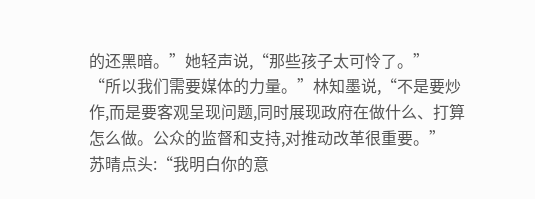的还黑暗。”她轻声说,“那些孩子太可怜了。”
“所以我们需要媒体的力量。”林知墨说,“不是要炒作,而是要客观呈现问题,同时展现政府在做什么、打算怎么做。公众的监督和支持,对推动改革很重要。”
苏晴点头:“我明白你的意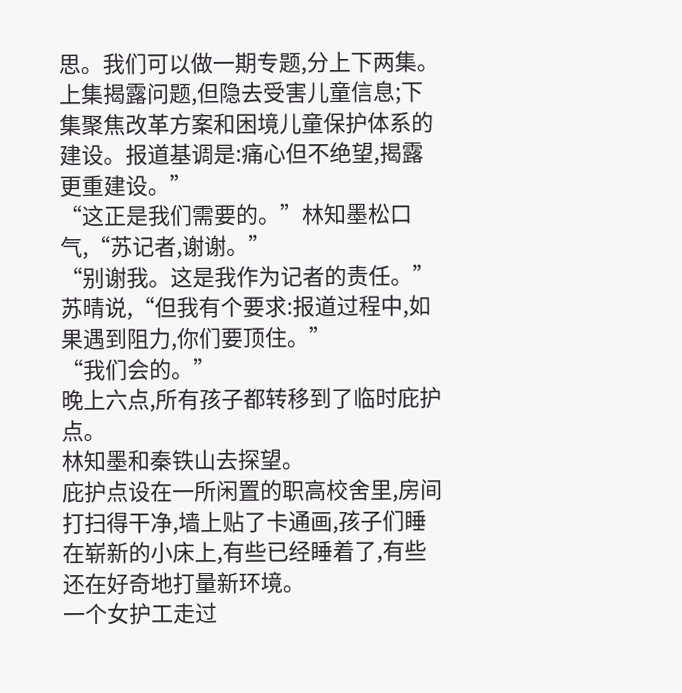思。我们可以做一期专题,分上下两集。上集揭露问题,但隐去受害儿童信息;下集聚焦改革方案和困境儿童保护体系的建设。报道基调是:痛心但不绝望,揭露更重建设。”
“这正是我们需要的。”林知墨松口气,“苏记者,谢谢。”
“别谢我。这是我作为记者的责任。”苏晴说,“但我有个要求:报道过程中,如果遇到阻力,你们要顶住。”
“我们会的。”
晚上六点,所有孩子都转移到了临时庇护点。
林知墨和秦铁山去探望。
庇护点设在一所闲置的职高校舍里,房间打扫得干净,墙上贴了卡通画,孩子们睡在崭新的小床上,有些已经睡着了,有些还在好奇地打量新环境。
一个女护工走过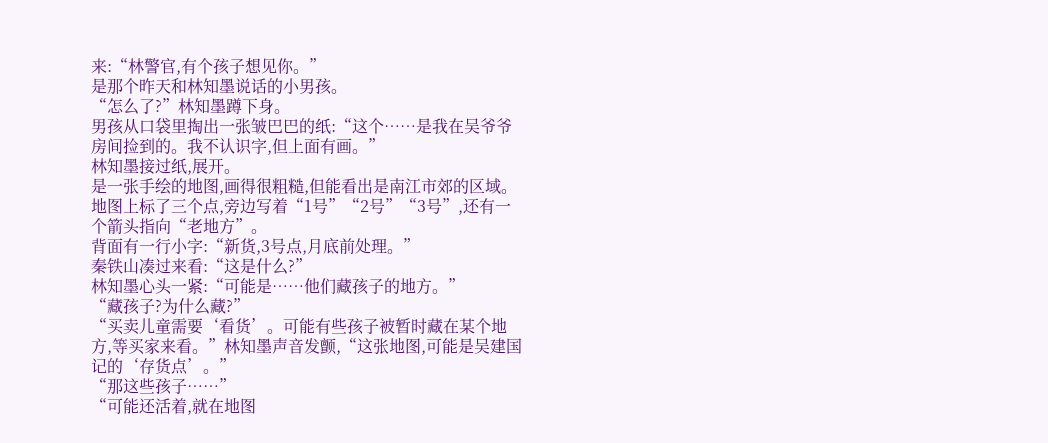来:“林警官,有个孩子想见你。”
是那个昨天和林知墨说话的小男孩。
“怎么了?”林知墨蹲下身。
男孩从口袋里掏出一张皱巴巴的纸:“这个……是我在吴爷爷房间捡到的。我不认识字,但上面有画。”
林知墨接过纸,展开。
是一张手绘的地图,画得很粗糙,但能看出是南江市郊的区域。地图上标了三个点,旁边写着“1号”“2号”“3号”,还有一个箭头指向“老地方”。
背面有一行小字:“新货,3号点,月底前处理。”
秦铁山凑过来看:“这是什么?”
林知墨心头一紧:“可能是……他们藏孩子的地方。”
“藏孩子?为什么藏?”
“买卖儿童需要‘看货’。可能有些孩子被暂时藏在某个地方,等买家来看。”林知墨声音发颤,“这张地图,可能是吴建国记的‘存货点’。”
“那这些孩子……”
“可能还活着,就在地图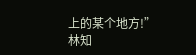上的某个地方!”
林知